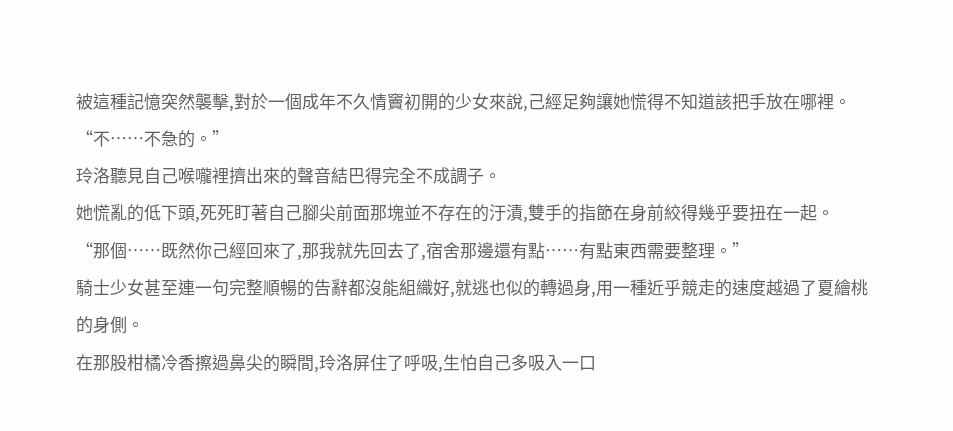被這種記憶突然襲擊,對於一個成年不久情竇初開的少女來說,己經足夠讓她慌得不知道該把手放在哪裡。
“不……不急的。”
玲洛聽見自己喉嚨裡擠出來的聲音結巴得完全不成調子。
她慌亂的低下頭,死死盯著自己腳尖前面那塊並不存在的汙漬,雙手的指節在身前絞得幾乎要扭在一起。
“那個……既然你己經回來了,那我就先回去了,宿舍那邊還有點……有點東西需要整理。”
騎士少女甚至連一句完整順暢的告辭都沒能組織好,就逃也似的轉過身,用一種近乎競走的速度越過了夏繪桃的身側。
在那股柑橘冷香擦過鼻尖的瞬間,玲洛屏住了呼吸,生怕自己多吸入一口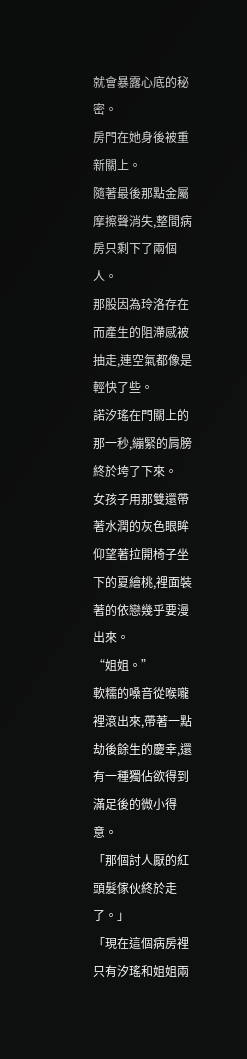就會暴露心底的秘密。
房門在她身後被重新關上。
隨著最後那點金屬摩擦聲消失,整間病房只剩下了兩個人。
那股因為玲洛存在而產生的阻滯感被抽走,連空氣都像是輕快了些。
諾汐瑤在門關上的那一秒,繃緊的肩膀終於垮了下來。
女孩子用那雙還帶著水潤的灰色眼眸仰望著拉開椅子坐下的夏繪桃,裡面裝著的依戀幾乎要漫出來。
“姐姐。”
軟糯的嗓音從喉嚨裡滾出來,帶著一點劫後餘生的慶幸,還有一種獨佔欲得到滿足後的微小得意。
「那個討人厭的紅頭髮傢伙終於走了。」
「現在這個病房裡只有汐瑤和姐姐兩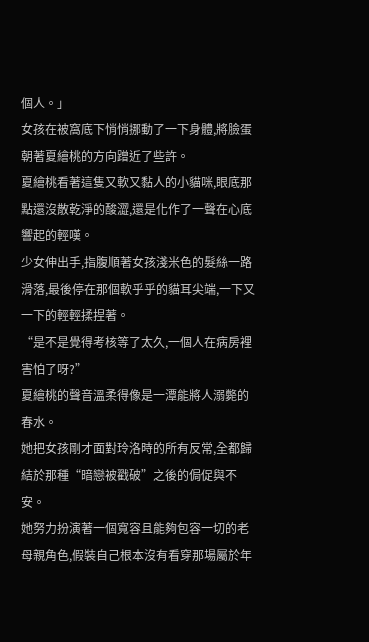個人。」
女孩在被窩底下悄悄挪動了一下身體,將臉蛋朝著夏繪桃的方向蹭近了些許。
夏繪桃看著這隻又軟又黏人的小貓咪,眼底那點還沒散乾淨的酸澀,還是化作了一聲在心底響起的輕嘆。
少女伸出手,指腹順著女孩淺米色的髮絲一路滑落,最後停在那個軟乎乎的貓耳尖端,一下又一下的輕輕揉捏著。
“是不是覺得考核等了太久,一個人在病房裡害怕了呀?”
夏繪桃的聲音溫柔得像是一潭能將人溺斃的春水。
她把女孩剛才面對玲洛時的所有反常,全都歸結於那種“暗戀被戳破”之後的侷促與不安。
她努力扮演著一個寬容且能夠包容一切的老母親角色,假裝自己根本沒有看穿那場屬於年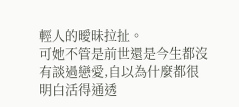輕人的曖昧拉扯。
可她不管是前世還是今生都沒有談過戀愛,自以為什麼都很明白活得通透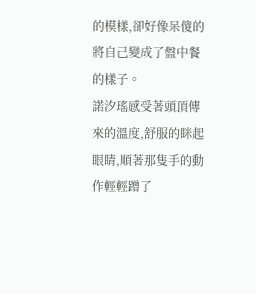的模樣,卻好像呆傻的將自己變成了盤中餐的樣子。
諾汐瑤感受著頭頂傳來的溫度,舒服的眯起眼睛,順著那隻手的動作輕輕蹭了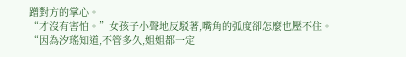蹭對方的掌心。
“才沒有害怕。”女孩子小聲地反駁著,嘴角的弧度卻怎麼也壓不住。
“因為汐瑤知道,不管多久,姐姐都一定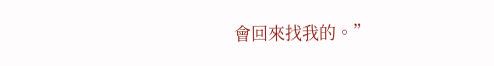會回來找我的。”